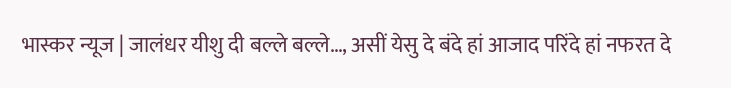भास्कर न्यूज | जालंधर यीशु दी बल्ले बल्ले…, असीं येसु दे बंदे हां आजाद परिंदे हां नफरत दे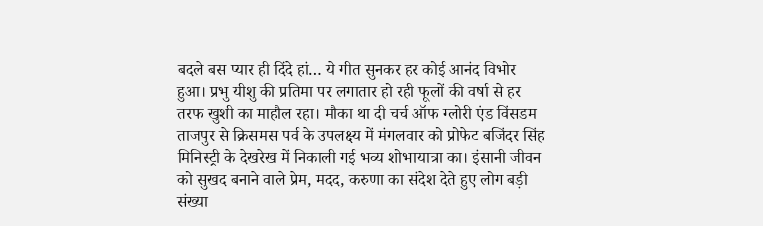बदले बस प्यार ही दिंदे हां… ये गीत सुनकर हर कोई आनंद विभोर हुआ। प्रभु यीशु की प्रतिमा पर लगातार हो रही फूलों की वर्षा से हर तरफ खुशी का माहौल रहा। मौका था दी चर्च ऑफ ग्लोरी एंड विंसडम ताजपुर से क्रिसमस पर्व के उपलक्ष्य में मंगलवार को प्रोफेट बजिंदर सिंह मिनिस्ट्री के देखरेख में निकाली गई भव्य शोभायात्रा का। इंसानी जीवन को सुखद बनाने वाले प्रेम, मदद, करुणा का संदेश देते हुए लोग बड़ी संख्या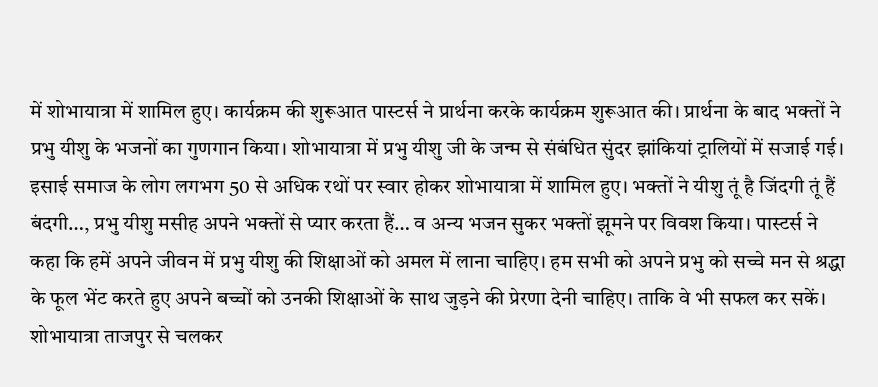में शोभायात्रा में शामिल हुए। कार्यक्रम की शुरूआत पास्टर्स ने प्रार्थना करके कार्यक्रम शुरूआत की। प्रार्थना के बाद भक्तों ने प्रभु यीशु के भजनों का गुणगान किया। शोभायात्रा में प्रभु यीशु जी के जन्म से संबंधित सुंदर झांकियां ट्रालियों में सजाई गई। इसाई समाज के लोग लगभग 50 से अधिक रथों पर स्वार होकर शोभायात्रा में शामिल हुए। भक्तों ने यीशु तूं है जिंदगी तूं हैं बंदगी…, प्रभु यीशु मसीह अपने भक्तों से प्यार करता हैं… व अन्य भजन सुकर भक्तों झूमने पर विवश किया। पास्टर्स ने कहा कि हमें अपने जीवन में प्रभु यीशु की शिक्षाओं को अमल में लाना चाहिए। हम सभी को अपने प्रभु को सच्चे मन से श्रद्धा के फूल भेंट करते हुए अपने बच्चों को उनकी शिक्षाओं के साथ जुड़ने की प्रेरणा देनी चाहिए। ताकि वे भी सफल कर सकें। शोभायात्रा ताजपुर से चलकर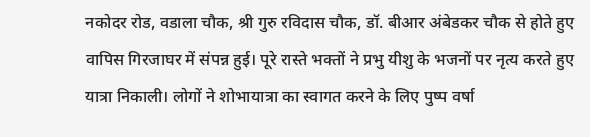नकोदर रोड, वडाला चौक, श्री गुरु रविदास चौक, डॉ. बीआर अंबेडकर चौक से होते हुए वापिस गिरजाघर में संपन्न हुई। पूरे रास्ते भक्तों ने प्रभु यीशु के भजनों पर नृत्य करते हुए यात्रा निकाली। लोगों ने शोभायात्रा का स्वागत करने के लिए पुष्प वर्षा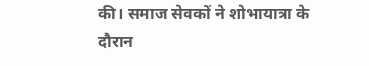की। समाज सेवकों ने शोभायात्रा के दौरान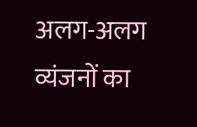अलग-अलग व्यंजनों का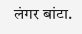लंगर बांटा.